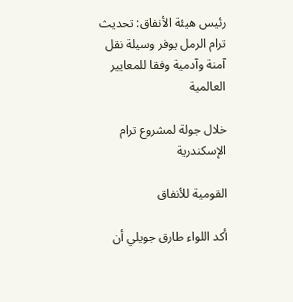رئيس هيئة الأنفاق: تحديث ترام الرمل يوفر وسيلة نقل آمنة وآدمية وفقا للمعايير العالمية

خلال جولة لمشروع ترام الإسكندرية

القومية للأنفاق

أكد اللواء طارق جويلي أن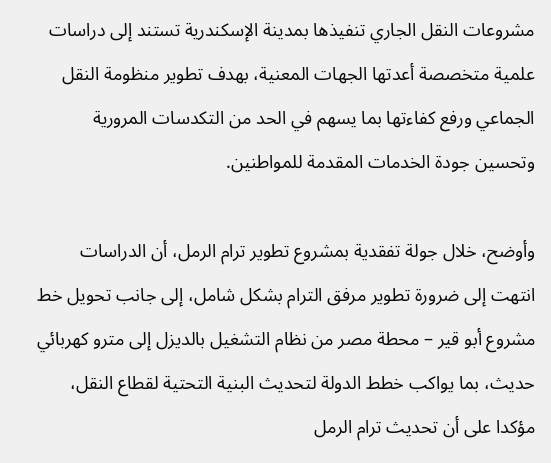مشروعات النقل الجاري تنفيذها بمدينة الإسكندرية تستند إلى دراسات علمية متخصصة أعدتها الجهات المعنية، بهدف تطوير منظومة النقل الجماعي ورفع كفاءتها بما يسهم في الحد من التكدسات المرورية وتحسين جودة الخدمات المقدمة للمواطنين.

وأوضح، خلال جولة تفقدية بمشروع تطوير ترام الرمل، أن الدراسات انتهت إلى ضرورة تطوير مرفق الترام بشكل شامل، إلى جانب تحويل خط مشروع أبو قير – محطة مصر من نظام التشغيل بالديزل إلى مترو كهربائي حديث، بما يواكب خطط الدولة لتحديث البنية التحتية لقطاع النقل، مؤكدا على أن تحديث ترام الرمل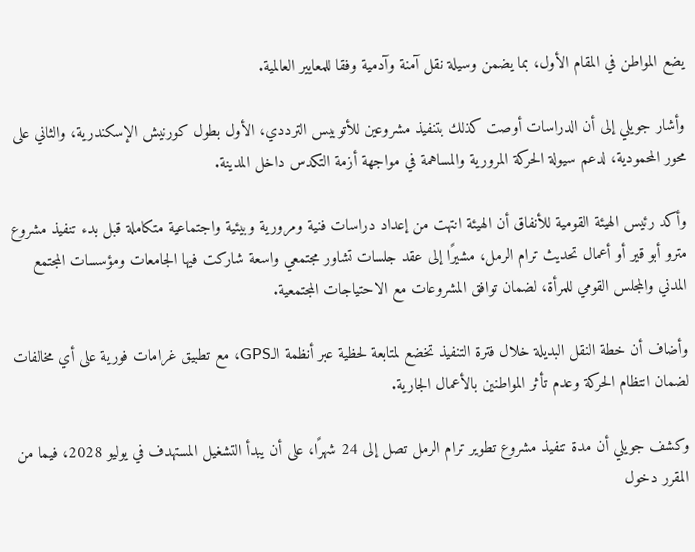يضع المواطن في المقام الأول، بما يضمن وسيلة نقل آمنة وآدمية وفقا للمعايير العالمية.

وأشار جويلي إلى أن الدراسات أوصت كذلك بتنفيذ مشروعين للأتوبيس الترددي، الأول بطول كورنيش الإسكندرية، والثاني على محور المحمودية، لدعم سيولة الحركة المرورية والمساهمة في مواجهة أزمة التكدس داخل المدينة.

وأكد رئيس الهيئة القومية للأنفاق أن الهيئة انتهت من إعداد دراسات فنية ومرورية وبيئية واجتماعية متكاملة قبل بدء تنفيذ مشروع مترو أبو قير أو أعمال تحديث ترام الرمل، مشيرًا إلى عقد جلسات تشاور مجتمعي واسعة شاركت فيها الجامعات ومؤسسات المجتمع المدني والمجلس القومي للمرأة، لضمان توافق المشروعات مع الاحتياجات المجتمعية.

وأضاف أن خطة النقل البديلة خلال فترة التنفيذ تخضع لمتابعة لحظية عبر أنظمة الـGPS، مع تطبيق غرامات فورية على أي مخالفات لضمان انتظام الحركة وعدم تأثر المواطنين بالأعمال الجارية.

وكشف جويلي أن مدة تنفيذ مشروع تطوير ترام الرمل تصل إلى 24 شهرًا، على أن يبدأ التشغيل المستهدف في يوليو 2028، فيما من المقرر دخول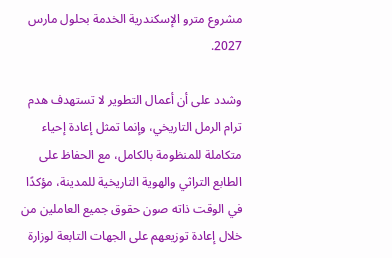مشروع مترو الإسكندرية الخدمة بحلول مارس 2027.

وشدد على أن أعمال التطوير لا تستهدف هدم ترام الرمل التاريخي، وإنما تمثل إعادة إحياء متكاملة للمنظومة بالكامل، مع الحفاظ على الطابع التراثي والهوية التاريخية للمدينة، مؤكدًا في الوقت ذاته صون حقوق جميع العاملين من خلال إعادة توزيعهم على الجهات التابعة لوزارة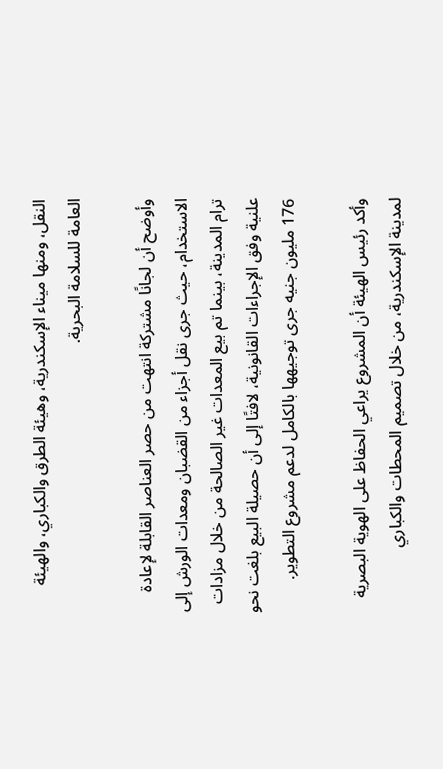النقل، ومنها ميناء الإسكندرية، وهيئة الطرق والكباري، والهيئة العامة للسلامة البحرية.

وأوضح أن لجانًا مشتركة انتهت من حصر العناصر القابلة لإعادة الاستخدام، حيث جرى نقل أجزاء من القضبان ومعدات الورش إلى ترام المدينة، بينما تم بيع المعدات غير الصالحة من خلال مزادات علنية وفق الإجراءات القانونية، لافتًا إلى أن حصيلة البيع بلغت نحو 176 مليون جنيه جرى توجيهها بالكامل لدعم مشروع التطوير.

وأكد رئيس الهيئة أن المشروع يراعي الحفاظ على الهوية البصرية لمدينة الإسكندرية، من خلال تصميم المحطات والكباري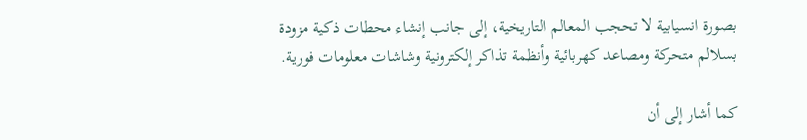بصورة انسيابية لا تحجب المعالم التاريخية، إلى جانب إنشاء محطات ذكية مزودة بسلالم متحركة ومصاعد كهربائية وأنظمة تذاكر إلكترونية وشاشات معلومات فورية.

كما أشار إلى أن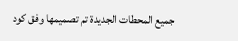جميع المحطات الجديدة تم تصميمها وفق كود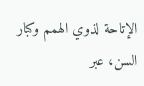الإتاحة لذوي الهمم وكبار السن، عبر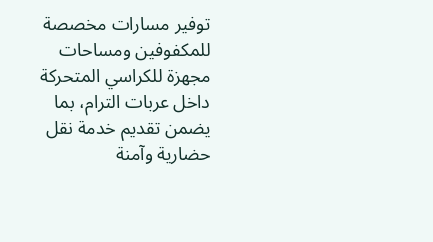توفير مسارات مخصصة للمكفوفين ومساحات مجهزة للكراسي المتحركة داخل عربات الترام، بما يضمن تقديم خدمة نقل حضارية وآمنة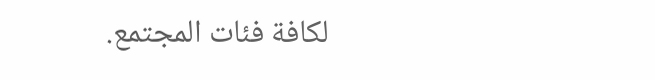لكافة فئات المجتمع.